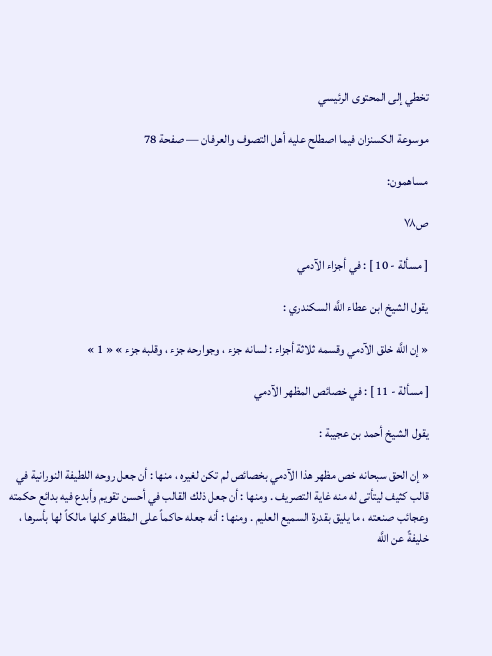تخطي إلى المحتوى الرئيسي

موسوعة الكسنزان فيما اصطلح عليه أهل التصوف والعرفان — صفحة 78

مساهمون:

ص٧٨

[ مسألة - 10 ] : في أجزاء الآدمي

يقول الشيخ ابن عطاء اللَّه السكندري :

« إن اللَّه خلق الآدمي وقسمه ثلاثة أجزاء : لسانه جزء ، وجوارحه جزء ، وقلبه جزء » « 1 »

[ مسألة - 11 ] : في خصائص المظهر الآدمي

يقول الشيخ أحمد بن عجيبة :

« إن الحق سبحانه خص مظهر هذا الآدمي بخصائص لم تكن لغيره ، منها : أن جعل روحه اللطيفة النورانية في قالب كثيف ليتأتى له منه غاية التصريف . ومنها : أن جعل ذلك القالب في أحسن تقويم وأبدع فيه بدائع حكمته وعجائب صنعته ، ما يليق بقدرة السميع العليم . ومنها : أنه جعله حاكماً على المظاهر كلها مالكاً لها بأسرها ، خليفةً عن اللَّه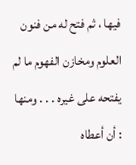فيها ، ثم فتح له من فنون العلوم ومخازن الفهوم ما لم يفتحه على غيره . . . ومنها : أن أعطاه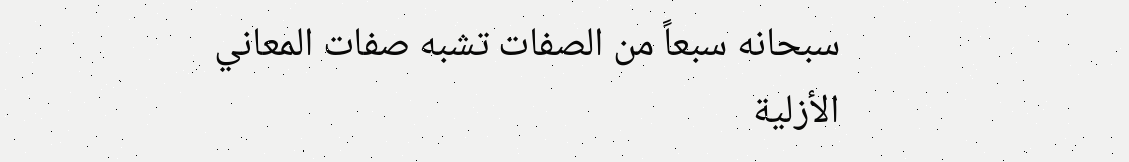سبحانه سبعاً من الصفات تشبه صفات المعاني الأزلية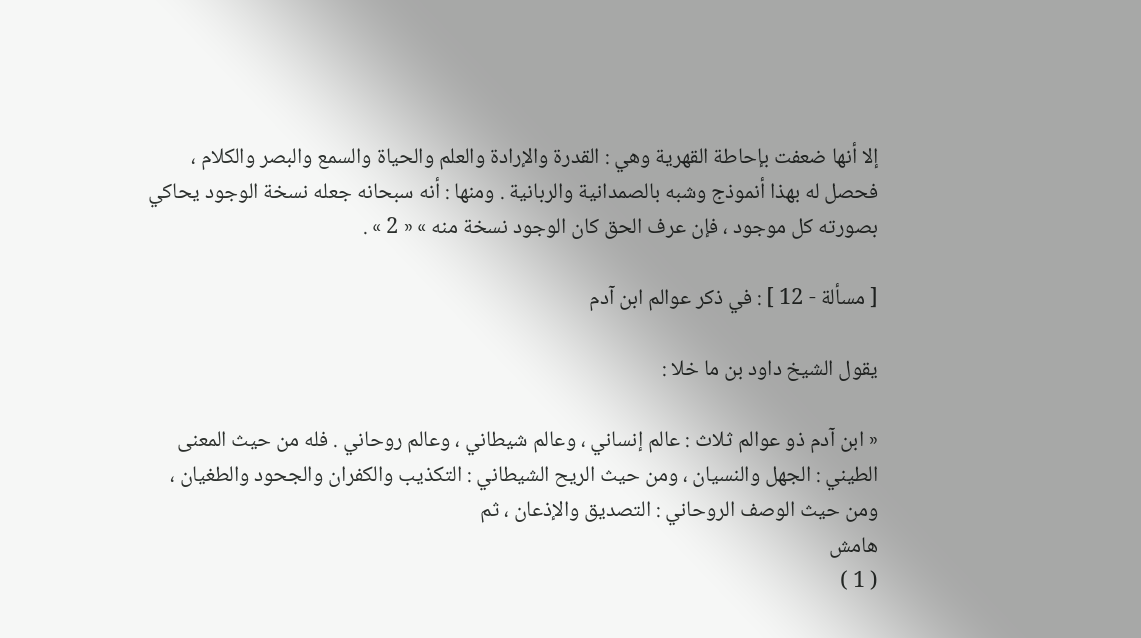إلا أنها ضعفت بإحاطة القهرية وهي : القدرة والإرادة والعلم والحياة والسمع والبصر والكلام ، فحصل له بهذا أنموذج وشبه بالصمدانية والربانية . ومنها : أنه سبحانه جعله نسخة الوجود يحاكي بصورته كل موجود ، فإن عرف الحق كان الوجود نسخة منه » « 2 » .

[ مسألة - 12 ] : في ذكر عوالم ابن آدم

يقول الشيخ داود بن ما خلا :

« ابن آدم ذو عوالم ثلاث : عالم إنساني ، وعالم شيطاني ، وعالم روحاني . فله من حيث المعنى الطيني : الجهل والنسيان ، ومن حيث الريح الشيطاني : التكذيب والكفران والجحود والطغيان ، ومن حيث الوصف الروحاني : التصديق والإذعان ، ثم
هامش
( 1 )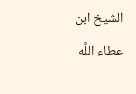الشيخ ابن عطاء اللَّه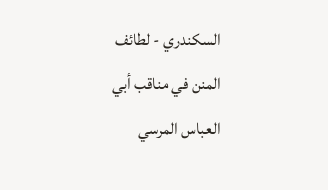السكندري - لطائف المنن في مناقب أبي العباس المرسي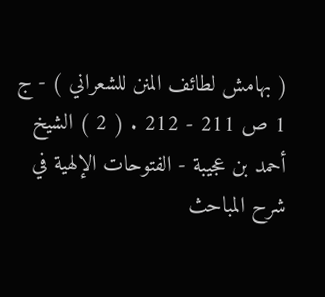( بهامش لطائف المنن للشعراني ) - ج 1 ص 211 - 212 . ( 2 ) الشيخ أحمد بن عجيبة - الفتوحات الإلهية في شرح المباحث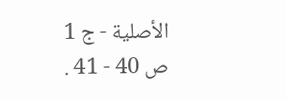الأصلية - ج 1 ص 40 - 41 .